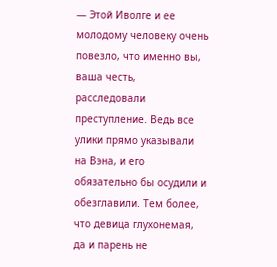— Этой Иволге и ее молодому человеку очень повезло, что именно вы, ваша честь, расследовали преступление. Ведь все улики прямо указывали на Вэна, и его обязательно бы осудили и обезглавили. Тем более, что девица глухонемая, да и парень не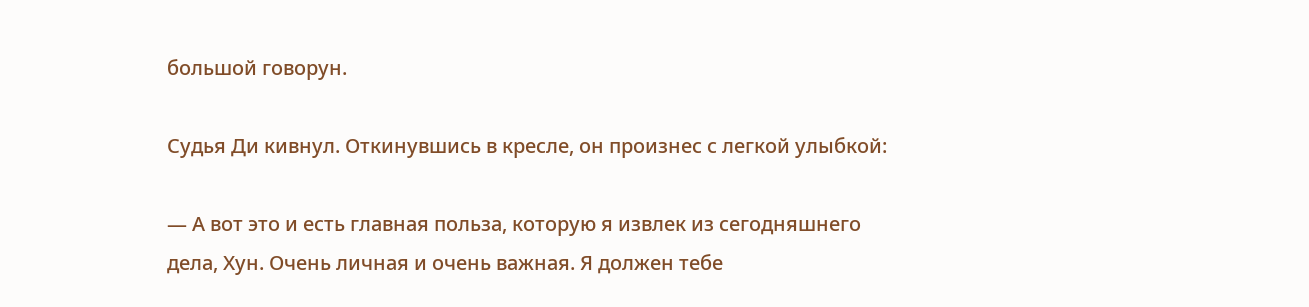большой говорун.

Судья Ди кивнул. Откинувшись в кресле, он произнес с легкой улыбкой:

— А вот это и есть главная польза, которую я извлек из сегодняшнего дела, Хун. Очень личная и очень важная. Я должен тебе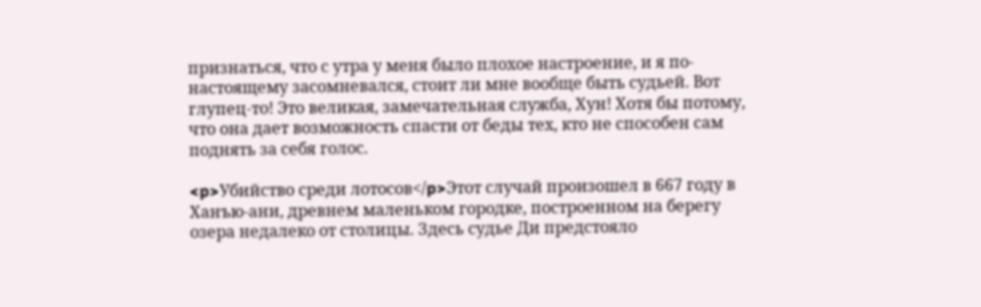признаться, что с утра у меня было плохое настроение, и я по-настоящему засомневался, стоит ли мне вообще быть судьей. Вот глупец-то! Это великая, замечательная служба, Хун! Хотя бы потому, что она дает возможность спасти от беды тех, кто не способен сам поднять за себя голос.

<p>Убийство среди лотосов</p>Этот случай произошел в 667 году в Ханъю-ани, древнем маленьком городке, построенном на берегу озера недалеко от столицы. Здесь судье Ди предстояло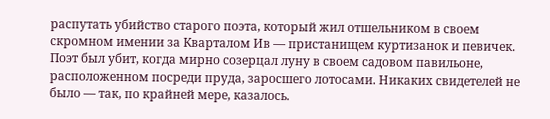распутать убийство старого поэта, который жил отшельником в своем скромном имении за Кварталом Ив — пристанищем куртизанок и певичек. Поэт был убит, когда мирно созерцал луну в своем садовом павильоне, расположенном посреди пруда, заросшего лотосами. Никаких свидетелей не было — так, по крайней мере, казалось.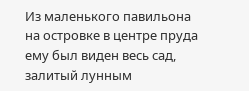Из маленького павильона на островке в центре пруда ему был виден весь сад, залитый лунным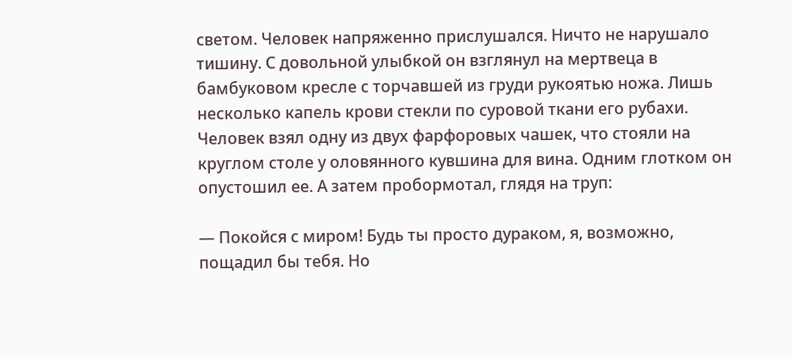светом. Человек напряженно прислушался. Ничто не нарушало тишину. С довольной улыбкой он взглянул на мертвеца в бамбуковом кресле с торчавшей из груди рукоятью ножа. Лишь несколько капель крови стекли по суровой ткани его рубахи. Человек взял одну из двух фарфоровых чашек, что стояли на круглом столе у оловянного кувшина для вина. Одним глотком он опустошил ее. А затем пробормотал, глядя на труп:

— Покойся с миром! Будь ты просто дураком, я, возможно, пощадил бы тебя. Но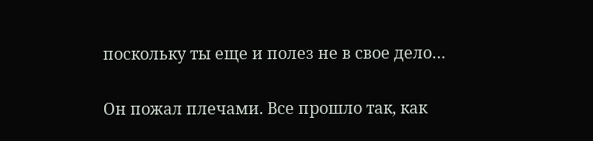поскольку ты еще и полез не в свое дело…

Он пожал плечами. Все прошло так, как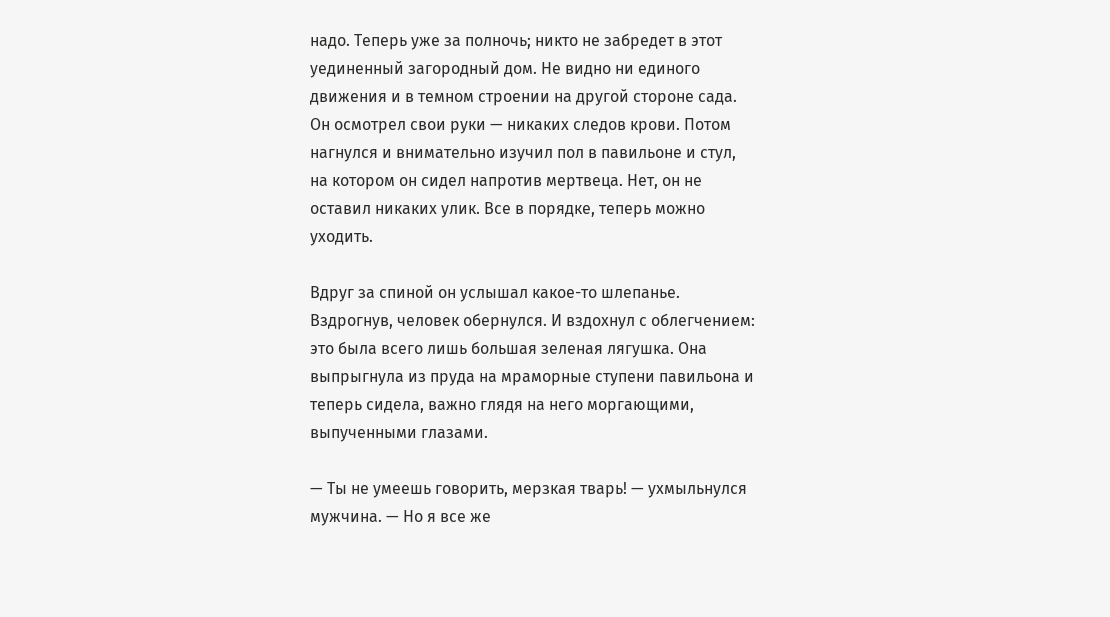надо. Теперь уже за полночь; никто не забредет в этот уединенный загородный дом. Не видно ни единого движения и в темном строении на другой стороне сада. Он осмотрел свои руки — никаких следов крови. Потом нагнулся и внимательно изучил пол в павильоне и стул, на котором он сидел напротив мертвеца. Нет, он не оставил никаких улик. Все в порядке, теперь можно уходить.

Вдруг за спиной он услышал какое-то шлепанье. Вздрогнув, человек обернулся. И вздохнул с облегчением: это была всего лишь большая зеленая лягушка. Она выпрыгнула из пруда на мраморные ступени павильона и теперь сидела, важно глядя на него моргающими, выпученными глазами.

— Ты не умеешь говорить, мерзкая тварь! — ухмыльнулся мужчина. — Но я все же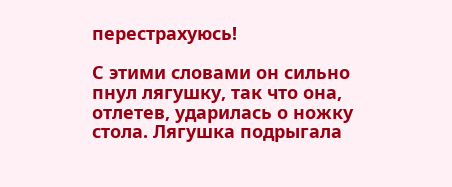перестрахуюсь!

С этими словами он сильно пнул лягушку, так что она, отлетев, ударилась о ножку стола. Лягушка подрыгала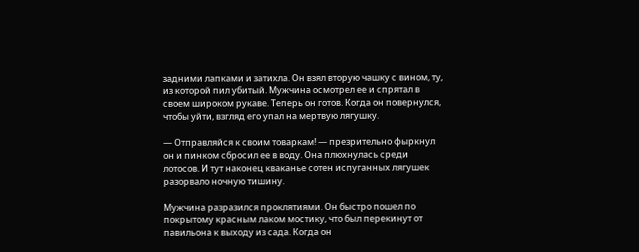задними лапками и затихла. Он взял вторую чашку с вином, ту, из которой пил убитый. Мужчина осмотрел ее и спрятал в своем широком рукаве. Теперь он готов. Когда он повернулся, чтобы уйти, взгляд его упал на мертвую лягушку.

— Отправляйся к своим товаркам! — презрительно фыркнул он и пинком сбросил ее в воду. Она плюхнулась среди лотосов. И тут наконец кваканье сотен испуганных лягушек разорвало ночную тишину.

Мужчина разразился проклятиями. Он быстро пошел по покрытому красным лаком мостику, что был перекинут от павильона к выходу из сада. Когда он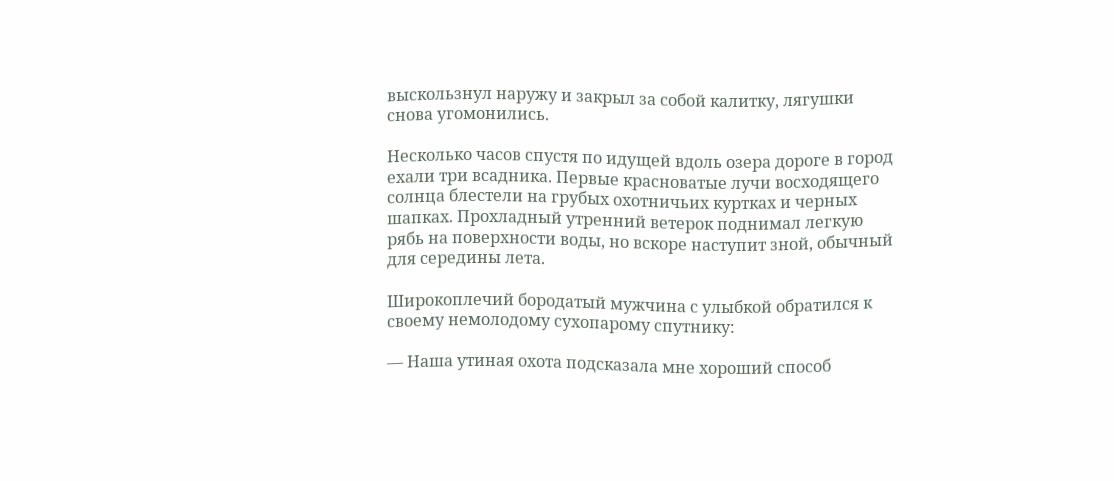выскользнул наружу и закрыл за собой калитку, лягушки снова угомонились.

Несколько часов спустя по идущей вдоль озера дороге в город ехали три всадника. Первые красноватые лучи восходящего солнца блестели на грубых охотничьих куртках и черных шапках. Прохладный утренний ветерок поднимал легкую рябь на поверхности воды, но вскоре наступит зной, обычный для середины лета.

Широкоплечий бородатый мужчина с улыбкой обратился к своему немолодому сухопарому спутнику:

— Наша утиная охота подсказала мне хороший способ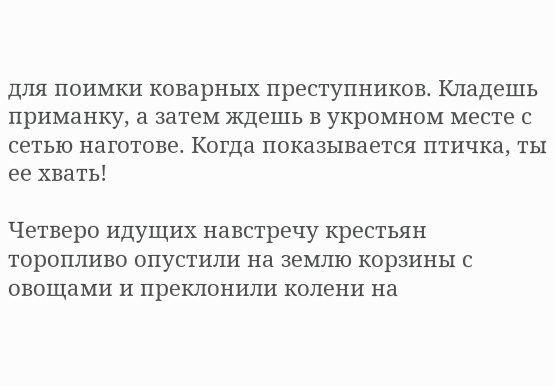для поимки коварных преступников. Кладешь приманку, а затем ждешь в укромном месте с сетью наготове. Когда показывается птичка, ты ее хвать!

Четверо идущих навстречу крестьян торопливо опустили на землю корзины с овощами и преклонили колени на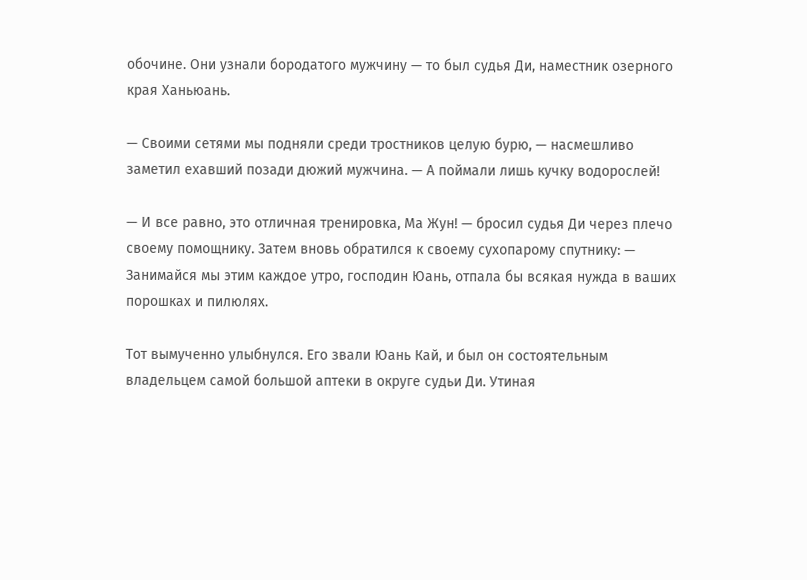обочине. Они узнали бородатого мужчину — то был судья Ди, наместник озерного края Ханьюань.

— Своими сетями мы подняли среди тростников целую бурю, — насмешливо заметил ехавший позади дюжий мужчина. — А поймали лишь кучку водорослей!

— И все равно, это отличная тренировка, Ма Жун! — бросил судья Ди через плечо своему помощнику. Затем вновь обратился к своему сухопарому спутнику: — Занимайся мы этим каждое утро, господин Юань, отпала бы всякая нужда в ваших порошках и пилюлях.

Тот вымученно улыбнулся. Его звали Юань Кай, и был он состоятельным владельцем самой большой аптеки в округе судьи Ди. Утиная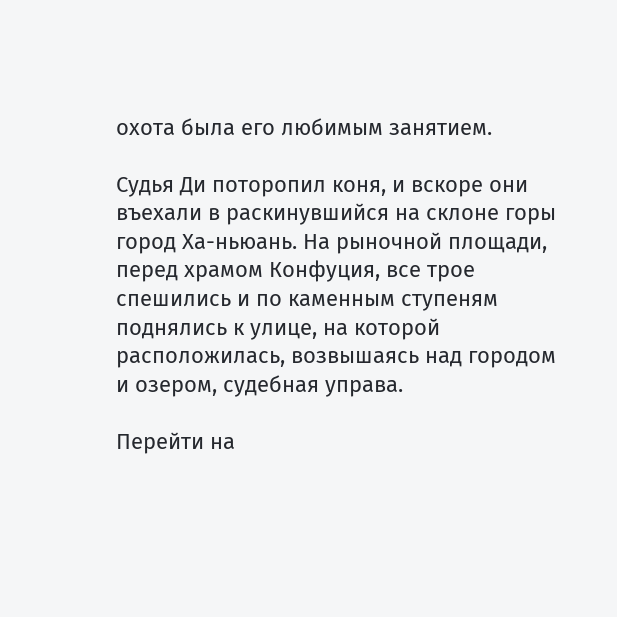охота была его любимым занятием.

Судья Ди поторопил коня, и вскоре они въехали в раскинувшийся на склоне горы город Ха-ньюань. На рыночной площади, перед храмом Конфуция, все трое спешились и по каменным ступеням поднялись к улице, на которой расположилась, возвышаясь над городом и озером, судебная управа.

Перейти на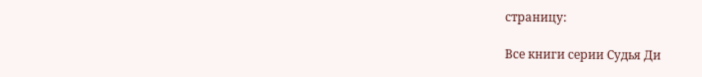страницу:

Все книги серии Судья Ди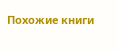Похожие книги